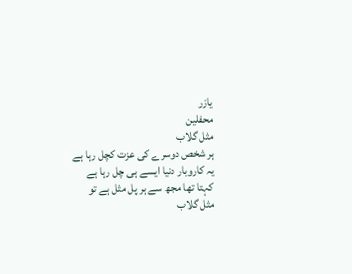یازر
محفلین
مثل گلاب
ہر شخص دوسرے کی عزت کچل رہا ہے
یہ کاروبار دنیا ایسے ہی چل رہا ہے
کہتا تھا مجھ سے ہر پل مثل ہے تو
مثل گلاب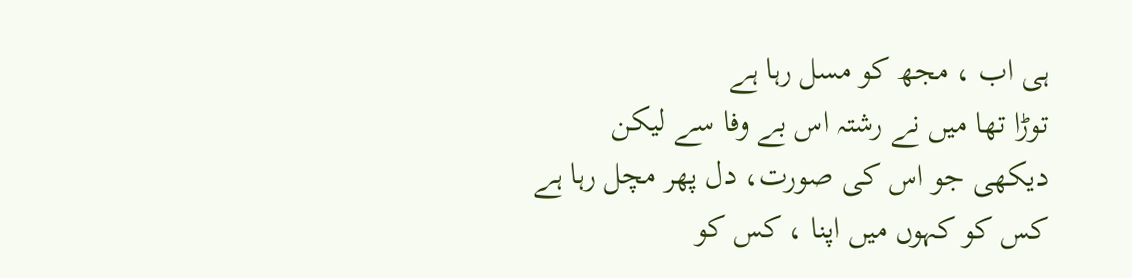ہی اب ، مجھ کو مسل رہا ہے
توڑا تھا میں نے رشتہ اس بے وفا سے لیکن
دیکھی جو اس کی صورت، دل پھر مچل رہا ہے
کس کو کہوں میں اپنا ، کس کو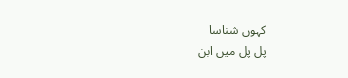کہوں شناسا
پل پل میں ابن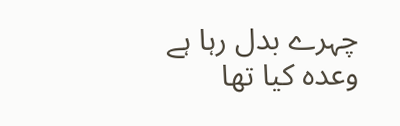چہرے بدل رہا ہے
وعدہ کیا تھا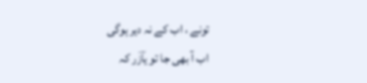تونے ، اب کے نہ دیر ہوگی
اب آ بھی جا تو یاؔزر کہ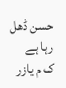حسن ڈھل رہا ہے
ک م یازر